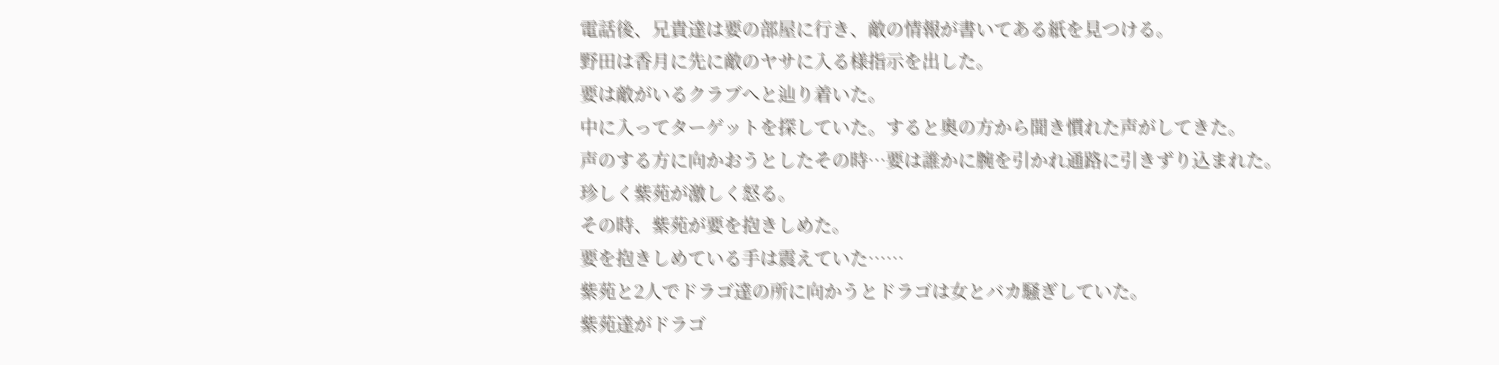電話後、兄貴達は要の部屋に行き、敵の情報が書いてある紙を見つける。
野田は香月に先に敵のヤサに入る様指示を出した。
要は敵がいるクラブへと辿り着いた。
中に入ってターゲットを探していた。すると奥の方から聞き慣れた声がしてきた。
声のする方に向かおうとしたその時…要は誰かに腕を引かれ通路に引きずり込まれた。
珍しく紫苑が激しく怒る。
その時、紫苑が要を抱きしめた。
要を抱きしめている手は震えていた……
紫苑と2人でドラゴ達の所に向かうとドラゴは女とバカ騒ぎしていた。
紫苑達がドラゴ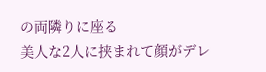の両隣りに座る
美人な2人に挟まれて顔がデレ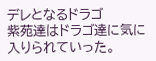デレとなるドラゴ
紫苑達はドラゴ達に気に入りられていった。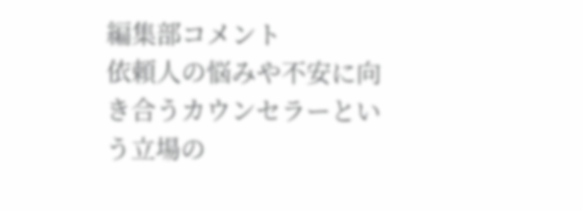編集部コメント
依頼人の悩みや不安に向き合うカウンセラーという立場の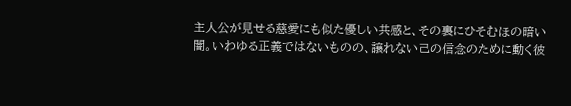主人公が見せる慈愛にも似た優しい共感と、その裏にひそむほの暗い闇。いわゆる正義ではないものの、譲れない己の信念のために動く彼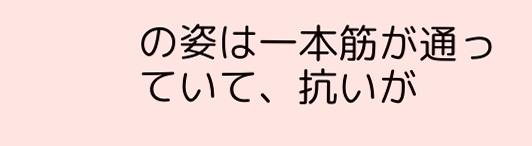の姿は一本筋が通っていて、抗いが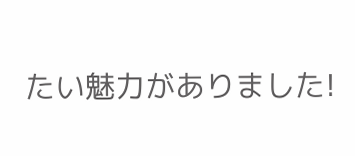たい魅力がありました!